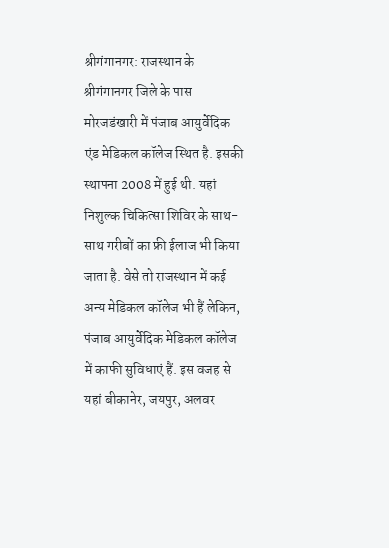श्रीगंगानगर: राजस्थान के श्रीगंगानगर जिले के पास मोरजडंखारी में पंजाब आयुर्वेदिक एंड मेडिकल कॉलेज स्थित है. इसकी स्थापना 2008 में हुई थी. यहां निशुल्क चिकित्सा शिविर के साथ-साथ गरीबों का फ्री ईलाज भी किया जाता है. वेसे तो राजस्थान में कई अन्य मेडिकल कॉलेज भी हैं लेकिन, पंजाब आयुर्वेदिक मेडिकल कॉलेज में काफी सुविधाएं हैं. इस वजह से यहां बीकानेर, जयपुर, अलवर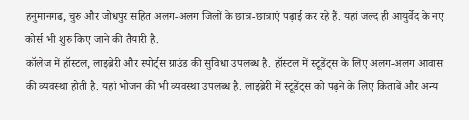हनुमानगढ, चुरु और जोधपुर सहित अलग-अलग जिलों के छात्र-छात्राएं पढ़ाई कर रहे हैं. यहां जल्द ही आयुर्वेद के नए कोर्स भी शुरु किए जाने की तैयारी है.
कॉलेज में हॉस्टल, लाइब्रेरी और स्पोर्ट्स ग्राउंड की सुविधा उपलब्ध है. हॉस्टल में स्टूडेंट्स के लिए अलग-अलग आवास की व्यवस्था होती है. यहां भोजन की भी व्यवस्था उपलब्ध है. लाइब्रेरी में स्टूडेंट्स को पढ़ने के लिए किताबें और अन्य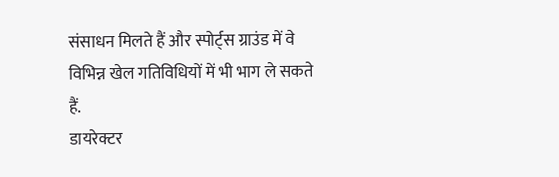संसाधन मिलते हैं और स्पोर्ट्स ग्राउंड में वे विभिन्न खेल गतिविधियों में भी भाग ले सकते हैं.
डायरेक्टर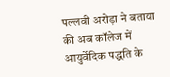पल्लवी अरोड़ा ने बताया की अब कॉलेज में आयुर्वेदिक पद्धति के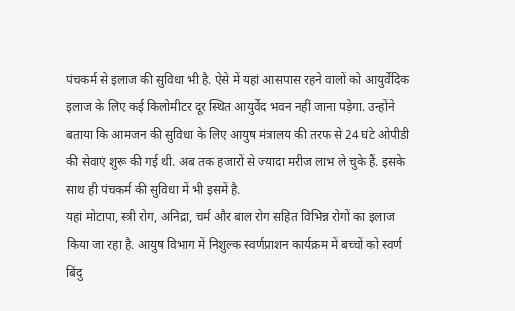पंचकर्म से इलाज की सुविधा भी है. ऐसे में यहां आसपास रहने वालों को आयुर्वेदिक इलाज के लिए कई किलोमीटर दूर स्थित आयुर्वेद भवन नहीं जाना पड़ेगा. उन्होंने बताया कि आमजन की सुविधा के लिए आयुष मंत्रालय की तरफ से 24 घंटे ओपीडी की सेवाएं शुरू की गई थी. अब तक हजारों से ज्यादा मरीज लाभ ले चुके हैं. इसके साथ ही पंचकर्म की सुविधा में भी इसमें है.
यहां मोटापा, स्त्री रोग, अनिद्रा, चर्म और बाल रोग सहित विभिन्न रोगों का इलाज किया जा रहा है. आयुष विभाग में निशुल्क स्वर्णप्राशन कार्यक्रम में बच्चों को स्वर्ण बिंदु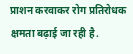प्राशन करवाकर रोग प्रतिरोधक क्षमता बढ़ाई जा रही है.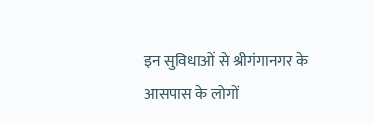इन सुविधाओं से श्रीगंगानगर के आसपास के लोगों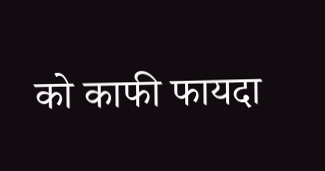को काफी फायदा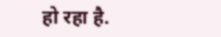हो रहा है.